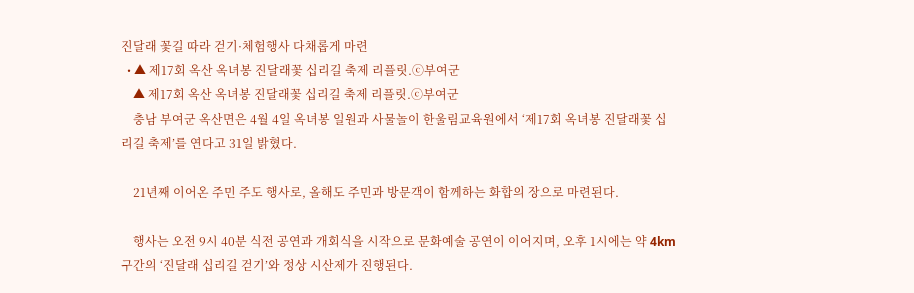진달래 꽃길 따라 걷기·체험행사 다채롭게 마련
  • ▲ 제17회 옥산 옥녀봉 진달래꽃 십리길 축제 리플릿.ⓒ부여군
    ▲ 제17회 옥산 옥녀봉 진달래꽃 십리길 축제 리플릿.ⓒ부여군
    충남 부여군 옥산면은 4월 4일 옥녀봉 일원과 사물놀이 한울림교육원에서 ‘제17회 옥녀봉 진달래꽃 십리길 축제’를 연다고 31일 밝혔다.

    21년째 이어온 주민 주도 행사로, 올해도 주민과 방문객이 함께하는 화합의 장으로 마련된다.

    행사는 오전 9시 40분 식전 공연과 개회식을 시작으로 문화예술 공연이 이어지며, 오후 1시에는 약 4km 구간의 ‘진달래 십리길 걷기’와 정상 시산제가 진행된다.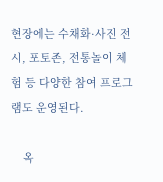현장에는 수채화·사진 전시, 포토존, 전통놀이 체험 등 다양한 참여 프로그램도 운영된다.

    옥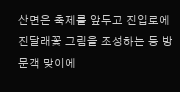산면은 축제를 앞두고 진입로에 진달래꽃 그림을 조성하는 등 방문객 맞이에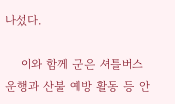나섰다.

    이와 함께 군은 셔틀버스 운행과 산불 예방 활동 등 안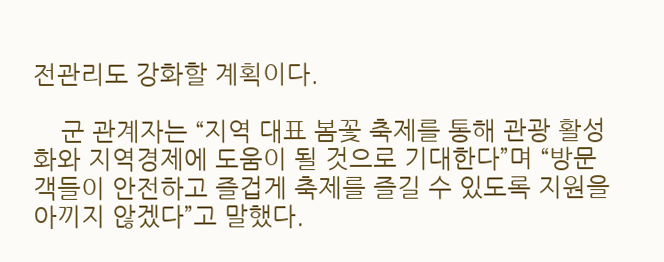전관리도 강화할 계획이다.

    군 관계자는 “지역 대표 봄꽃 축제를 통해 관광 활성화와 지역경제에 도움이 될 것으로 기대한다”며 “방문객들이 안전하고 즐겁게 축제를 즐길 수 있도록 지원을 아끼지 않겠다”고 말했다.